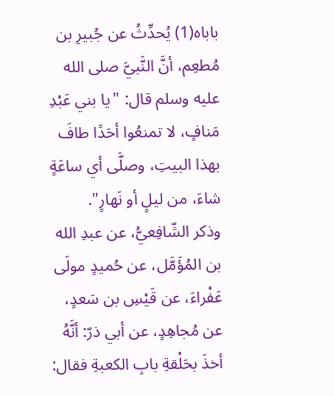باباه(1) يُحدِّثُ عن جُبيرِ بن مُطعِم، أنَّ النَّبيَّ صلى الله عليه وسلم قال: "يا بني عَبْدِ مَنافٍ، لا تمنعُوا أحَدًا طافَ بهذا البيتِ، وصلَّى أي ساعَةٍ شاءَ، من ليلٍ أو نَهارٍ".
وذكر الشّافِعيُّ، عن عبدِ الله بن المُؤَمَّل، عن حُميدٍ مولَى عَفْراءَ، عن قَيْسِ بن سَعدٍ، عن مُجاهِدٍ، عن أبي ذرّ: أنَّهُ أخذَ بحَلْقةِ بابِ الكعبةِ فقال: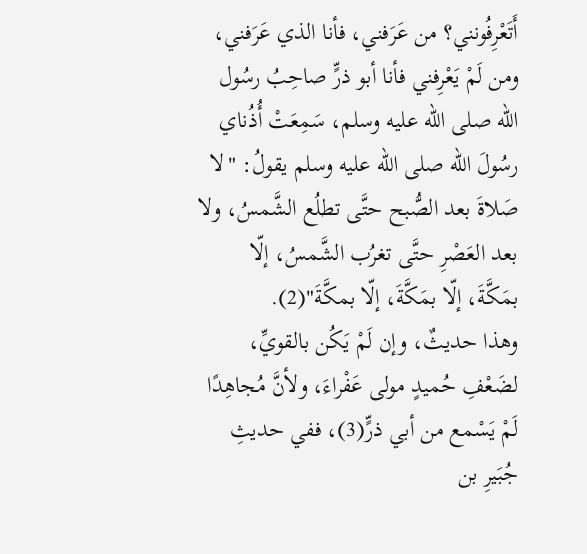أَتَعْرِفُونني؟ من عَرَفني، فأنا الذي عَرَفني، ومن لَمْ يَعْرِفني فأنا أبو ذرٍّ صاحِبُ رسُول الله صلى الله عليه وسلم، سَمِعَتْ أُذُناي رسُولَ الله صلى الله عليه وسلم يقولُ: "لا صَلاةَ بعد الصُّبح حتَّى تطلُع الشَّمسُ، ولا بعد العَصْرِ حتَّى تغرُب الشَّمسُ، إلّا بمَكَّةَ، إلّا بمَكَّةَ، إلّا بمكَّةَ"(2).
وهذا حديثٌ، وإن لَمْ يَكُن بالقويِّ، لضَعْفِ حُميدٍ مولى عَفْراءَ، ولأنَّ مُجاهِدًا لَمْ يَسْمع من أبي ذرٍّ(3)، ففي حديثِ جُبَيرِ بن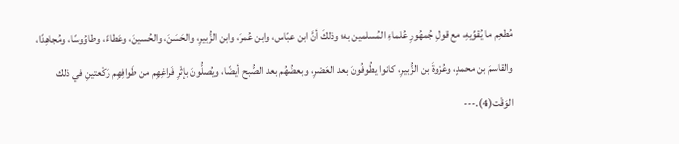مُطعِم ما يُقوِّيهِ، مع قولِ جُمهُورِ عُلماءِ المُسلمين به؛ وذلكَ أنَّ ابن عبّاس، وابن عُمرَ، وابن الزُّبيرِ، والحَسَنَ، والحُسينَ، وعَطاءً، وطاوُوسًا، ومُجاهِدًا، والقاسمَ بن محمدٍ، وعُرْوةَ بن الزُّبيرِ، كانوا يطُوفُونَ بعد العَصْرِ، وبعضُهُم بعد الصُّبح أيضًا، ويُصلُّونَ بإثْرِ فَراغِهِم من طَوافِهِم رَكْعتينِ في ذلك الوَقْت(4).---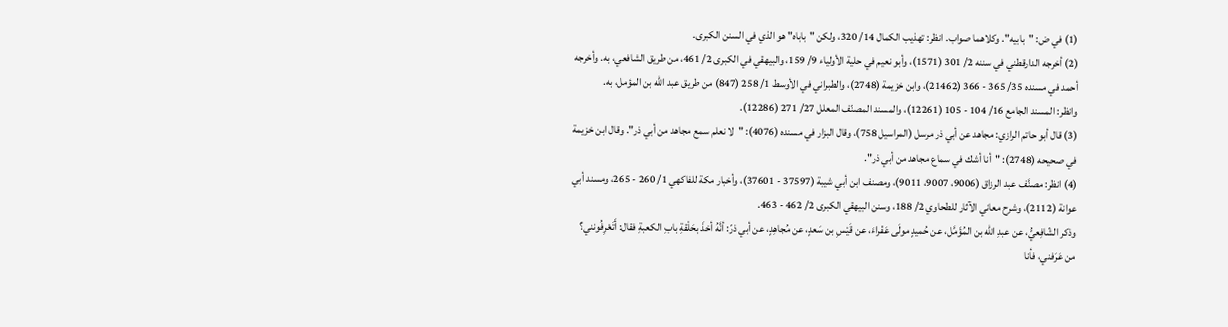(1) في ض: "بابيه". وكلاهما صواب. انظر: تهذيب الكمال 14/ 320، ولكن "باباه" هو الذي في السنن الكبرى.
(2) أخرجه الدارقطني في سننه 2/ 301 (1571)، وأبو نعيم في حلية الأولياء 9/ 159، والبيهقي في الكبرى 2/ 461، من طريق الشافعي، به. وأخرجه أحمد في مسنده 35/ 365 - 366 (21462)، وابن خزيمة (2748)، والطبراني في الأوسط 1/ 258 (847) من طريق عبد الله بن المؤمل، به.
وانظر: المسند الجامع 16/ 104 - 105 (12261)، والمسند المصنّف المعلل 27/ 271 (12286).
(3) قال أبو حاتم الرازي: مجاهد عن أبي ذر مرسل (المراسيل 758)، وقال البزار في مسنده (4076): "لا نعلم سمع مجاهد من أبي ذر". وقال ابن خزيمة في صحيحه (2748): "أنا أشك في سماع مجاهد من أبي ذر".
(4) انظر: مصنَّف عبد الرزاق (9006، 9007، 9011)، ومصنف ابن أبي شيبة (37597 - 37601)، وأخبار مكة للفاكهي 1/ 260 - 265، ومسند أبي عوانة (2112)، وشرح معاني الآثار للطحاوي 2/ 188، وسنن البيهقي الكبرى 2/ 462 - 463.
وذكر الشّافِعيُّ، عن عبدِ الله بن المُؤَمَّل، عن حُميدٍ مولَى عَفْراءَ، عن قَيْسِ بن سَعدٍ، عن مُجاهِدٍ، عن أبي ذرّ: أنَّهُ أخذَ بحَلْقةِ بابِ الكعبةِ فقال: أَتَعْرِفُونني؟ من عَرَفني، فأنا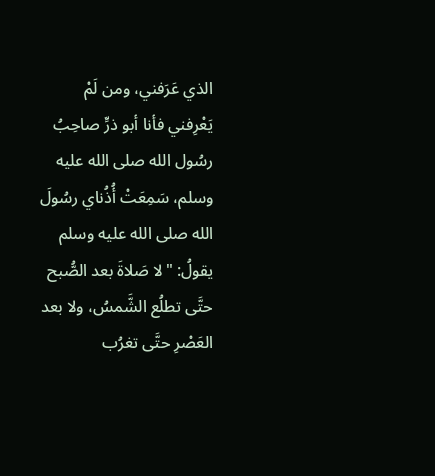الذي عَرَفني، ومن لَمْ يَعْرِفني فأنا أبو ذرٍّ صاحِبُ رسُول الله صلى الله عليه وسلم، سَمِعَتْ أُذُناي رسُولَ الله صلى الله عليه وسلم يقولُ: "لا صَلاةَ بعد الصُّبح حتَّى تطلُع الشَّمسُ، ولا بعد العَصْرِ حتَّى تغرُب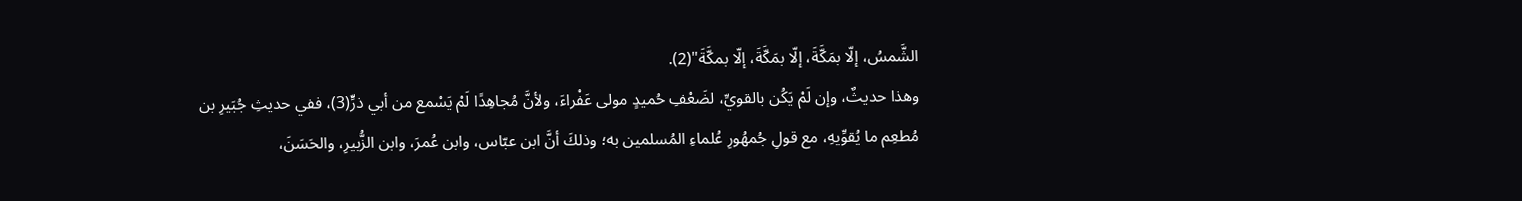الشَّمسُ، إلّا بمَكَّةَ، إلّا بمَكَّةَ، إلّا بمكَّةَ"(2).
وهذا حديثٌ، وإن لَمْ يَكُن بالقويِّ، لضَعْفِ حُميدٍ مولى عَفْراءَ، ولأنَّ مُجاهِدًا لَمْ يَسْمع من أبي ذرٍّ(3)، ففي حديثِ جُبَيرِ بن مُطعِم ما يُقوِّيهِ، مع قولِ جُمهُورِ عُلماءِ المُسلمين به؛ وذلكَ أنَّ ابن عبّاس، وابن عُمرَ، وابن الزُّبيرِ، والحَسَنَ،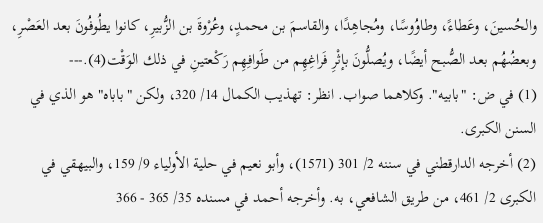والحُسينَ، وعَطاءً، وطاوُوسًا، ومُجاهِدًا، والقاسمَ بن محمدٍ، وعُرْوةَ بن الزُّبيرِ، كانوا يطُوفُونَ بعد العَصْرِ، وبعضُهُم بعد الصُّبح أيضًا، ويُصلُّونَ بإثْرِ فَراغِهِم من طَوافِهِم رَكْعتينِ في ذلك الوَقْت(4).---
(1) في ض: "بابيه". وكلاهما صواب. انظر: تهذيب الكمال 14/ 320، ولكن "باباه" هو الذي في السنن الكبرى.
(2) أخرجه الدارقطني في سننه 2/ 301 (1571)، وأبو نعيم في حلية الأولياء 9/ 159، والبيهقي في الكبرى 2/ 461، من طريق الشافعي، به. وأخرجه أحمد في مسنده 35/ 365 - 366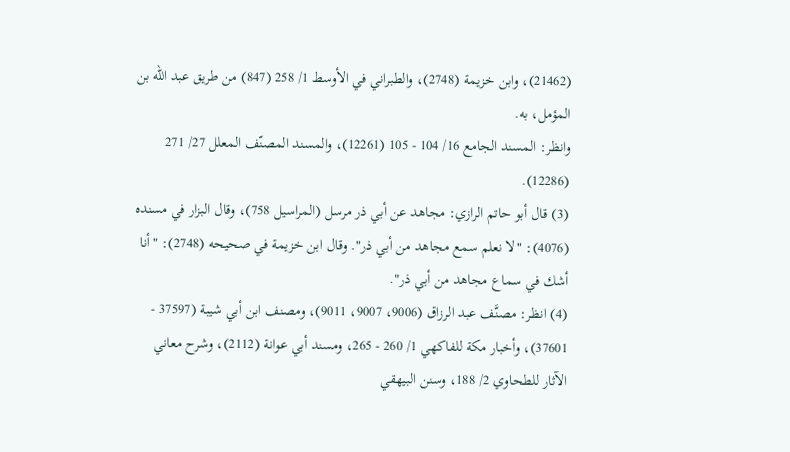(21462)، وابن خزيمة (2748)، والطبراني في الأوسط 1/ 258 (847) من طريق عبد الله بن المؤمل، به.
وانظر: المسند الجامع 16/ 104 - 105 (12261)، والمسند المصنّف المعلل 27/ 271 (12286).
(3) قال أبو حاتم الرازي: مجاهد عن أبي ذر مرسل (المراسيل 758)، وقال البزار في مسنده (4076): "لا نعلم سمع مجاهد من أبي ذر". وقال ابن خزيمة في صحيحه (2748): "أنا أشك في سماع مجاهد من أبي ذر".
(4) انظر: مصنَّف عبد الرزاق (9006، 9007، 9011)، ومصنف ابن أبي شيبة (37597 - 37601)، وأخبار مكة للفاكهي 1/ 260 - 265، ومسند أبي عوانة (2112)، وشرح معاني الآثار للطحاوي 2/ 188، وسنن البيهقي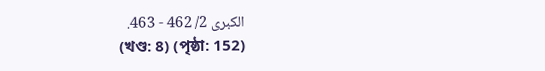الكبرى 2/ 462 - 463.
(খণ্ড: 8) (পৃষ্ঠা: 152)